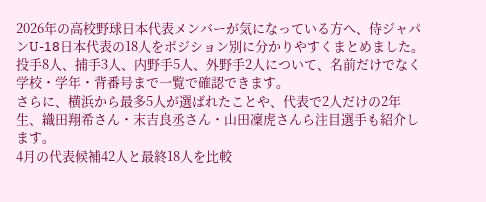2026年の高校野球日本代表メンバーが気になっている方へ、侍ジャパンU-18日本代表の18人をポジション別に分かりやすくまとめました。
投手8人、捕手3人、内野手5人、外野手2人について、名前だけでなく学校・学年・背番号まで一覧で確認できます。
さらに、横浜から最多5人が選ばれたことや、代表で2人だけの2年生、織田翔希さん・末吉良丞さん・山田凜虎さんら注目選手も紹介します。
4月の代表候補42人と最終18人を比較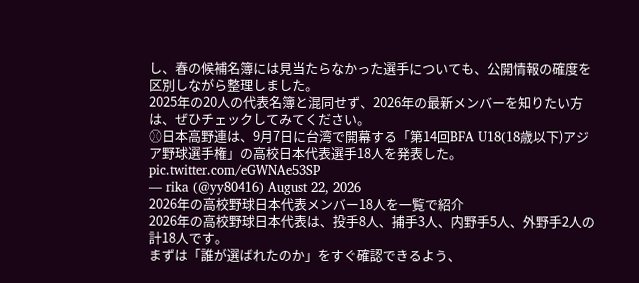し、春の候補名簿には見当たらなかった選手についても、公開情報の確度を区別しながら整理しました。
2025年の20人の代表名簿と混同せず、2026年の最新メンバーを知りたい方は、ぜひチェックしてみてください。
⚾日本高野連は、9月7日に台湾で開幕する「第14回BFA U18(18歳以下)アジア野球選手権」の高校日本代表選手18人を発表した。 pic.twitter.com/eGWNAe53SP
— rika (@yy80416) August 22, 2026
2026年の高校野球日本代表メンバー18人を一覧で紹介
2026年の高校野球日本代表は、投手8人、捕手3人、内野手5人、外野手2人の計18人です。
まずは「誰が選ばれたのか」をすぐ確認できるよう、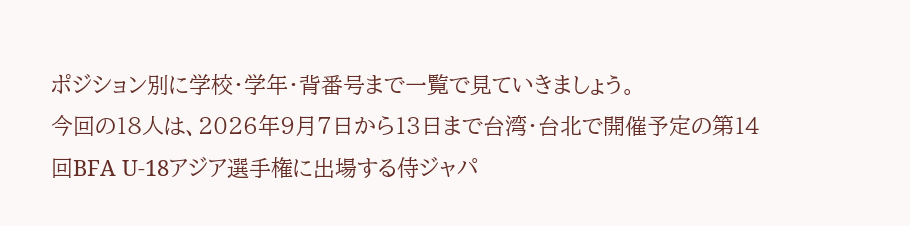ポジション別に学校・学年・背番号まで一覧で見ていきましょう。
今回の18人は、2026年9月7日から13日まで台湾・台北で開催予定の第14回BFA U-18アジア選手権に出場する侍ジャパ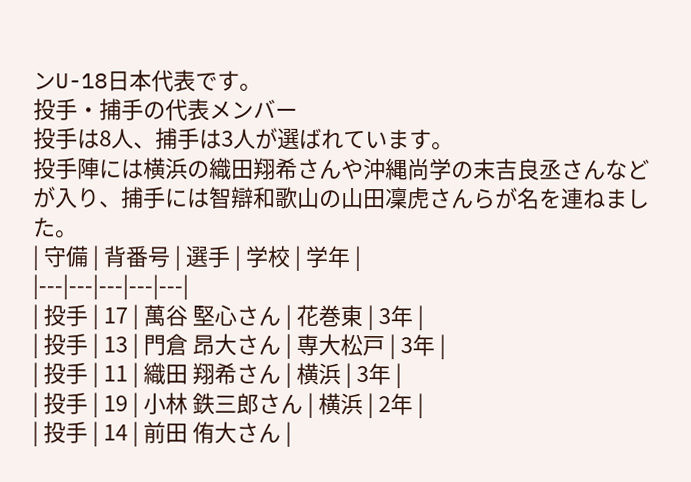ンU-18日本代表です。
投手・捕手の代表メンバー
投手は8人、捕手は3人が選ばれています。
投手陣には横浜の織田翔希さんや沖縄尚学の末吉良丞さんなどが入り、捕手には智辯和歌山の山田凜虎さんらが名を連ねました。
| 守備 | 背番号 | 選手 | 学校 | 学年 |
|---|---|---|---|---|
| 投手 | 17 | 萬谷 堅心さん | 花巻東 | 3年 |
| 投手 | 13 | 門倉 昂大さん | 専大松戸 | 3年 |
| 投手 | 11 | 織田 翔希さん | 横浜 | 3年 |
| 投手 | 19 | 小林 鉄三郎さん | 横浜 | 2年 |
| 投手 | 14 | 前田 侑大さん |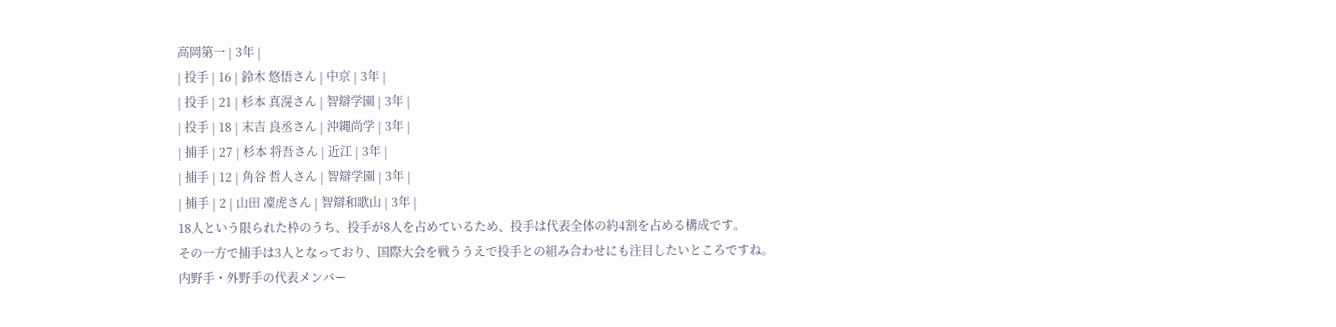高岡第一 | 3年 |
| 投手 | 16 | 鈴木 悠悟さん | 中京 | 3年 |
| 投手 | 21 | 杉本 真滉さん | 智辯学園 | 3年 |
| 投手 | 18 | 末吉 良丞さん | 沖縄尚学 | 3年 |
| 捕手 | 27 | 杉本 将吾さん | 近江 | 3年 |
| 捕手 | 12 | 角谷 哲人さん | 智辯学園 | 3年 |
| 捕手 | 2 | 山田 凜虎さん | 智辯和歌山 | 3年 |
18人という限られた枠のうち、投手が8人を占めているため、投手は代表全体の約4割を占める構成です。
その一方で捕手は3人となっており、国際大会を戦ううえで投手との組み合わせにも注目したいところですね。
内野手・外野手の代表メンバー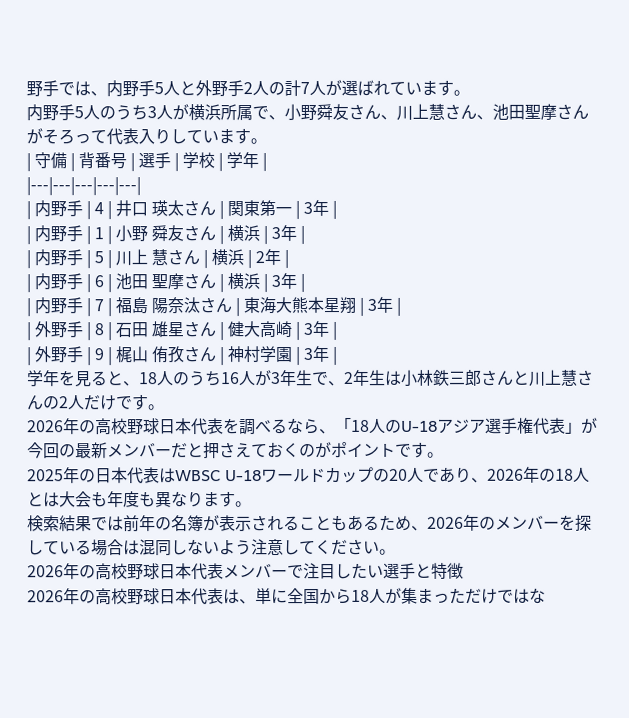野手では、内野手5人と外野手2人の計7人が選ばれています。
内野手5人のうち3人が横浜所属で、小野舜友さん、川上慧さん、池田聖摩さんがそろって代表入りしています。
| 守備 | 背番号 | 選手 | 学校 | 学年 |
|---|---|---|---|---|
| 内野手 | 4 | 井口 瑛太さん | 関東第一 | 3年 |
| 内野手 | 1 | 小野 舜友さん | 横浜 | 3年 |
| 内野手 | 5 | 川上 慧さん | 横浜 | 2年 |
| 内野手 | 6 | 池田 聖摩さん | 横浜 | 3年 |
| 内野手 | 7 | 福島 陽奈汰さん | 東海大熊本星翔 | 3年 |
| 外野手 | 8 | 石田 雄星さん | 健大高崎 | 3年 |
| 外野手 | 9 | 梶山 侑孜さん | 神村学園 | 3年 |
学年を見ると、18人のうち16人が3年生で、2年生は小林鉄三郎さんと川上慧さんの2人だけです。
2026年の高校野球日本代表を調べるなら、「18人のU-18アジア選手権代表」が今回の最新メンバーだと押さえておくのがポイントです。
2025年の日本代表はWBSC U-18ワールドカップの20人であり、2026年の18人とは大会も年度も異なります。
検索結果では前年の名簿が表示されることもあるため、2026年のメンバーを探している場合は混同しないよう注意してください。
2026年の高校野球日本代表メンバーで注目したい選手と特徴
2026年の高校野球日本代表は、単に全国から18人が集まっただけではな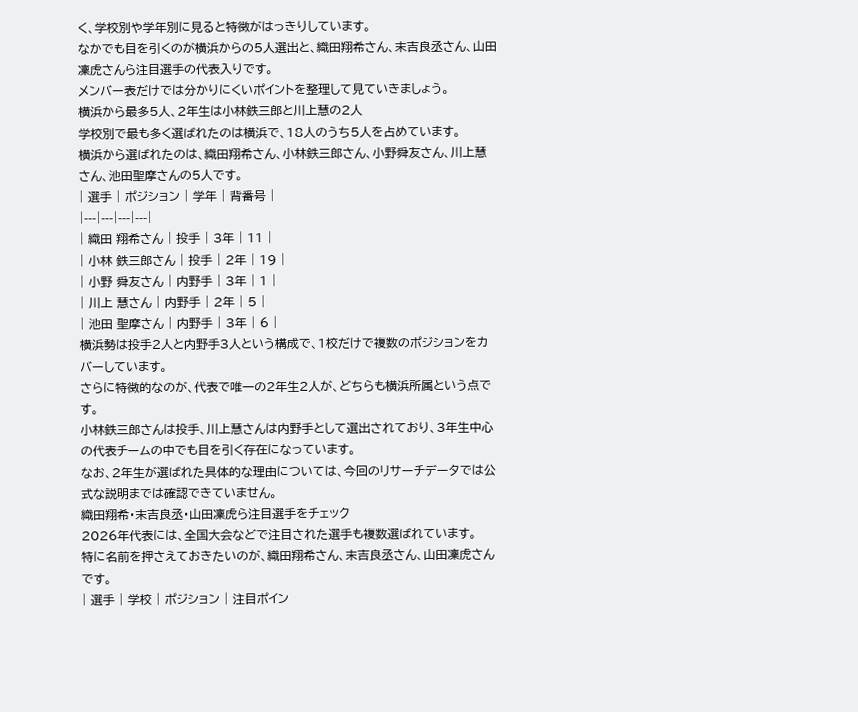く、学校別や学年別に見ると特徴がはっきりしています。
なかでも目を引くのが横浜からの5人選出と、織田翔希さん、末吉良丞さん、山田凜虎さんら注目選手の代表入りです。
メンバー表だけでは分かりにくいポイントを整理して見ていきましょう。
横浜から最多5人、2年生は小林鉄三郎と川上慧の2人
学校別で最も多く選ばれたのは横浜で、18人のうち5人を占めています。
横浜から選ばれたのは、織田翔希さん、小林鉄三郎さん、小野舜友さん、川上慧さん、池田聖摩さんの5人です。
| 選手 | ポジション | 学年 | 背番号 |
|---|---|---|---|
| 織田 翔希さん | 投手 | 3年 | 11 |
| 小林 鉄三郎さん | 投手 | 2年 | 19 |
| 小野 舜友さん | 内野手 | 3年 | 1 |
| 川上 慧さん | 内野手 | 2年 | 5 |
| 池田 聖摩さん | 内野手 | 3年 | 6 |
横浜勢は投手2人と内野手3人という構成で、1校だけで複数のポジションをカバーしています。
さらに特徴的なのが、代表で唯一の2年生2人が、どちらも横浜所属という点です。
小林鉄三郎さんは投手、川上慧さんは内野手として選出されており、3年生中心の代表チームの中でも目を引く存在になっています。
なお、2年生が選ばれた具体的な理由については、今回のリサーチデータでは公式な説明までは確認できていません。
織田翔希・末吉良丞・山田凜虎ら注目選手をチェック
2026年代表には、全国大会などで注目された選手も複数選ばれています。
特に名前を押さえておきたいのが、織田翔希さん、末吉良丞さん、山田凜虎さんです。
| 選手 | 学校 | ポジション | 注目ポイン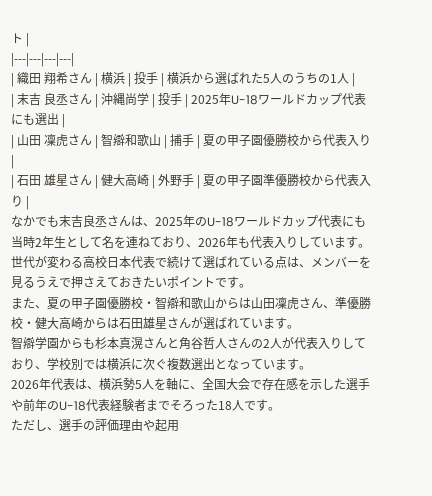ト |
|---|---|---|---|
| 織田 翔希さん | 横浜 | 投手 | 横浜から選ばれた5人のうちの1人 |
| 末吉 良丞さん | 沖縄尚学 | 投手 | 2025年U-18ワールドカップ代表にも選出 |
| 山田 凜虎さん | 智辯和歌山 | 捕手 | 夏の甲子園優勝校から代表入り |
| 石田 雄星さん | 健大高崎 | 外野手 | 夏の甲子園準優勝校から代表入り |
なかでも末吉良丞さんは、2025年のU-18ワールドカップ代表にも当時2年生として名を連ねており、2026年も代表入りしています。
世代が変わる高校日本代表で続けて選ばれている点は、メンバーを見るうえで押さえておきたいポイントです。
また、夏の甲子園優勝校・智辯和歌山からは山田凜虎さん、準優勝校・健大高崎からは石田雄星さんが選ばれています。
智辯学園からも杉本真滉さんと角谷哲人さんの2人が代表入りしており、学校別では横浜に次ぐ複数選出となっています。
2026年代表は、横浜勢5人を軸に、全国大会で存在感を示した選手や前年のU-18代表経験者までそろった18人です。
ただし、選手の評価理由や起用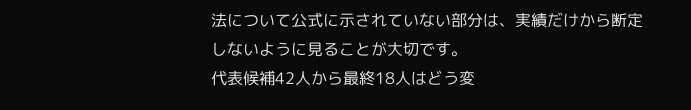法について公式に示されていない部分は、実績だけから断定しないように見ることが大切です。
代表候補42人から最終18人はどう変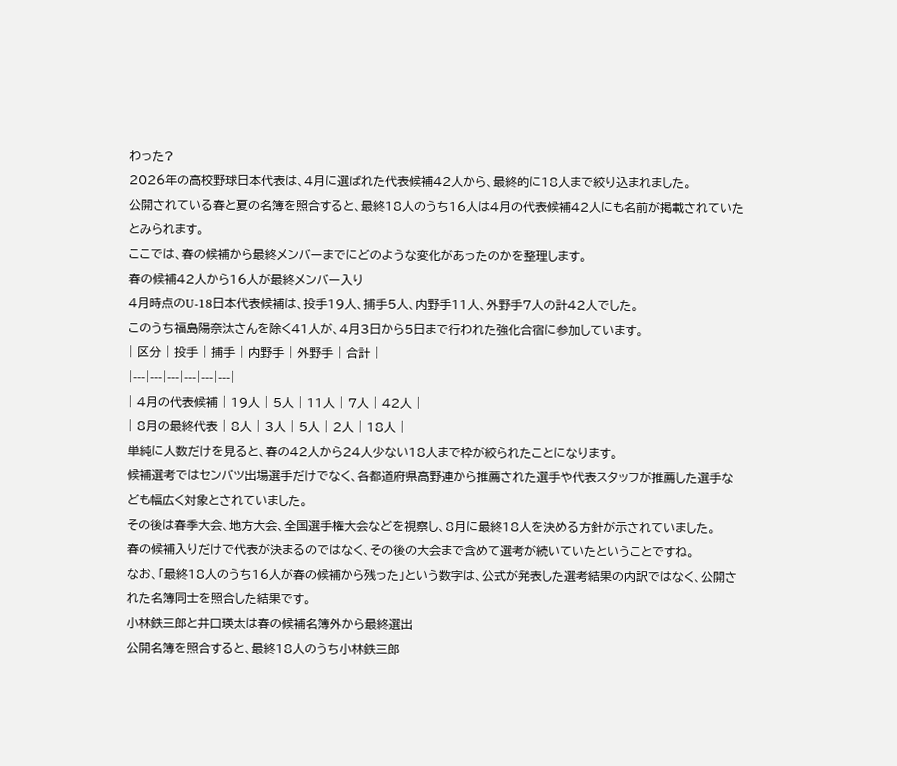わった?
2026年の高校野球日本代表は、4月に選ばれた代表候補42人から、最終的に18人まで絞り込まれました。
公開されている春と夏の名簿を照合すると、最終18人のうち16人は4月の代表候補42人にも名前が掲載されていたとみられます。
ここでは、春の候補から最終メンバーまでにどのような変化があったのかを整理します。
春の候補42人から16人が最終メンバー入り
4月時点のU-18日本代表候補は、投手19人、捕手5人、内野手11人、外野手7人の計42人でした。
このうち福島陽奈汰さんを除く41人が、4月3日から5日まで行われた強化合宿に参加しています。
| 区分 | 投手 | 捕手 | 内野手 | 外野手 | 合計 |
|---|---|---|---|---|---|
| 4月の代表候補 | 19人 | 5人 | 11人 | 7人 | 42人 |
| 8月の最終代表 | 8人 | 3人 | 5人 | 2人 | 18人 |
単純に人数だけを見ると、春の42人から24人少ない18人まで枠が絞られたことになります。
候補選考ではセンバツ出場選手だけでなく、各都道府県高野連から推薦された選手や代表スタッフが推薦した選手なども幅広く対象とされていました。
その後は春季大会、地方大会、全国選手権大会などを視察し、8月に最終18人を決める方針が示されていました。
春の候補入りだけで代表が決まるのではなく、その後の大会まで含めて選考が続いていたということですね。
なお、「最終18人のうち16人が春の候補から残った」という数字は、公式が発表した選考結果の内訳ではなく、公開された名簿同士を照合した結果です。
小林鉄三郎と井口瑛太は春の候補名簿外から最終選出
公開名簿を照合すると、最終18人のうち小林鉄三郎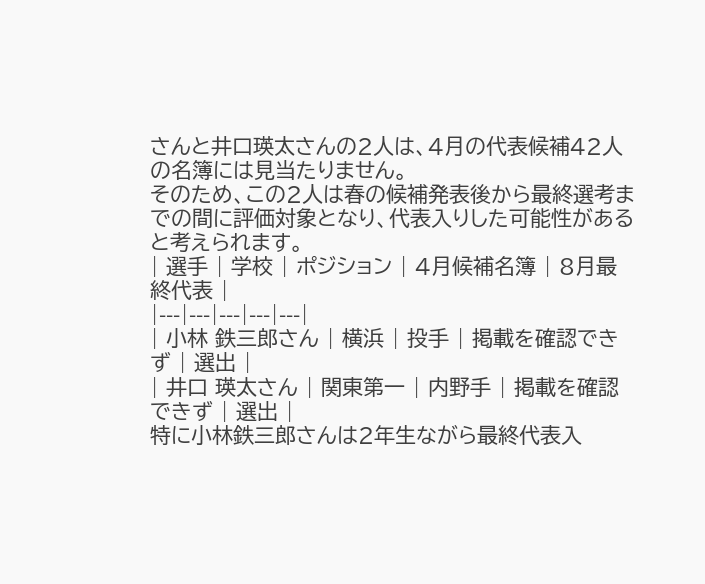さんと井口瑛太さんの2人は、4月の代表候補42人の名簿には見当たりません。
そのため、この2人は春の候補発表後から最終選考までの間に評価対象となり、代表入りした可能性があると考えられます。
| 選手 | 学校 | ポジション | 4月候補名簿 | 8月最終代表 |
|---|---|---|---|---|
| 小林 鉄三郎さん | 横浜 | 投手 | 掲載を確認できず | 選出 |
| 井口 瑛太さん | 関東第一 | 内野手 | 掲載を確認できず | 選出 |
特に小林鉄三郎さんは2年生ながら最終代表入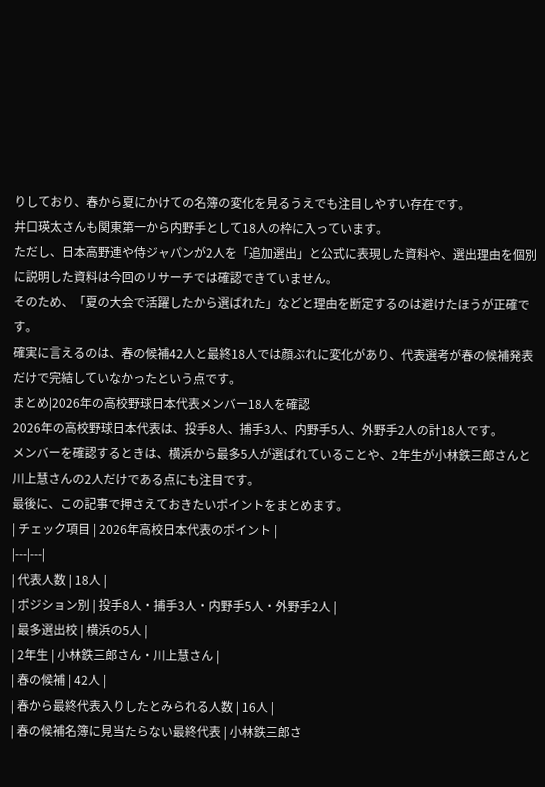りしており、春から夏にかけての名簿の変化を見るうえでも注目しやすい存在です。
井口瑛太さんも関東第一から内野手として18人の枠に入っています。
ただし、日本高野連や侍ジャパンが2人を「追加選出」と公式に表現した資料や、選出理由を個別に説明した資料は今回のリサーチでは確認できていません。
そのため、「夏の大会で活躍したから選ばれた」などと理由を断定するのは避けたほうが正確です。
確実に言えるのは、春の候補42人と最終18人では顔ぶれに変化があり、代表選考が春の候補発表だけで完結していなかったという点です。
まとめ|2026年の高校野球日本代表メンバー18人を確認
2026年の高校野球日本代表は、投手8人、捕手3人、内野手5人、外野手2人の計18人です。
メンバーを確認するときは、横浜から最多5人が選ばれていることや、2年生が小林鉄三郎さんと川上慧さんの2人だけである点にも注目です。
最後に、この記事で押さえておきたいポイントをまとめます。
| チェック項目 | 2026年高校日本代表のポイント |
|---|---|
| 代表人数 | 18人 |
| ポジション別 | 投手8人・捕手3人・内野手5人・外野手2人 |
| 最多選出校 | 横浜の5人 |
| 2年生 | 小林鉄三郎さん・川上慧さん |
| 春の候補 | 42人 |
| 春から最終代表入りしたとみられる人数 | 16人 |
| 春の候補名簿に見当たらない最終代表 | 小林鉄三郎さ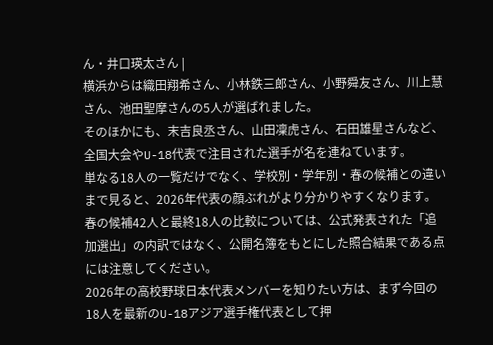ん・井口瑛太さん |
横浜からは織田翔希さん、小林鉄三郎さん、小野舜友さん、川上慧さん、池田聖摩さんの5人が選ばれました。
そのほかにも、末吉良丞さん、山田凜虎さん、石田雄星さんなど、全国大会やU-18代表で注目された選手が名を連ねています。
単なる18人の一覧だけでなく、学校別・学年別・春の候補との違いまで見ると、2026年代表の顔ぶれがより分かりやすくなります。
春の候補42人と最終18人の比較については、公式発表された「追加選出」の内訳ではなく、公開名簿をもとにした照合結果である点には注意してください。
2026年の高校野球日本代表メンバーを知りたい方は、まず今回の18人を最新のU-18アジア選手権代表として押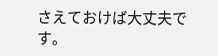さえておけば大丈夫です。